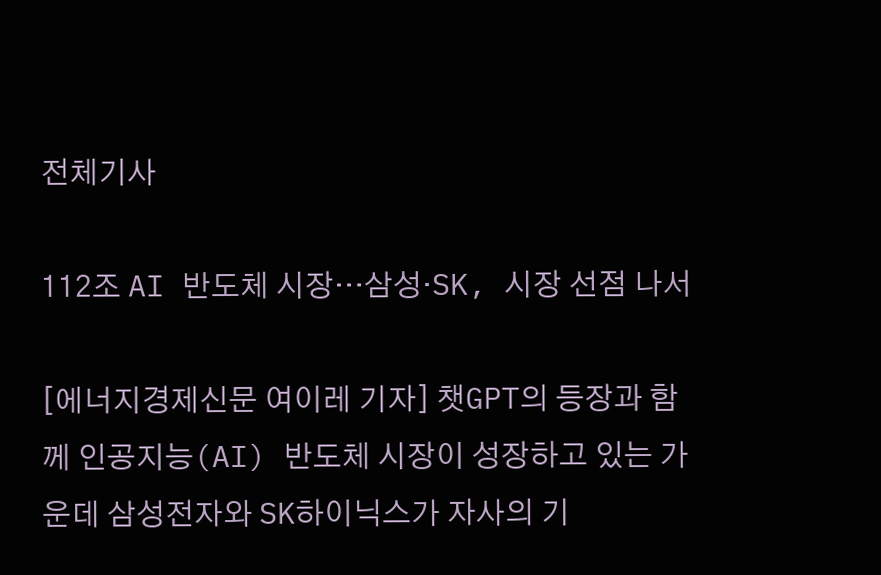전체기사

112조 AI 반도체 시장…삼성·SK, 시장 선점 나서

[에너지경제신문 여이레 기자] 챗GPT의 등장과 함께 인공지능(AI) 반도체 시장이 성장하고 있는 가운데 삼성전자와 SK하이닉스가 자사의 기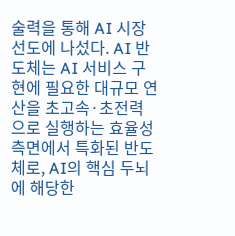술력을 통해 AI 시장 선도에 나섰다. AI 반도체는 AI 서비스 구현에 필요한 대규모 연산을 초고속·초전력으로 실행하는 효율성 측면에서 특화된 반도체로, AI의 핵심 두뇌에 해당한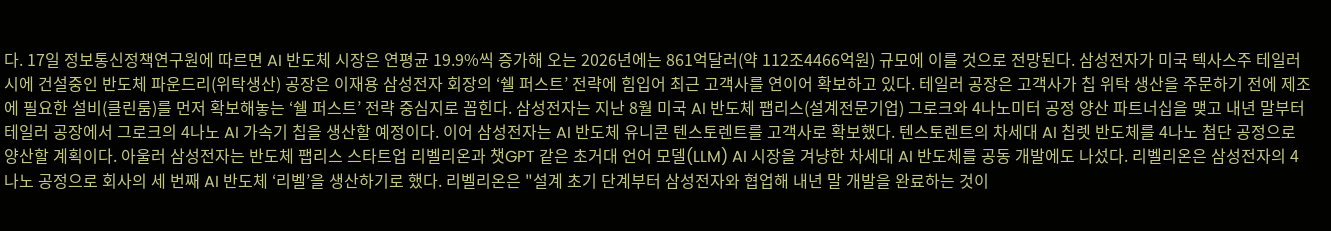다. 17일 정보통신정책연구원에 따르면 AI 반도체 시장은 연평균 19.9%씩 증가해 오는 2026년에는 861억달러(약 112조4466억원) 규모에 이를 것으로 전망된다. 삼성전자가 미국 텍사스주 테일러시에 건설중인 반도체 파운드리(위탁생산) 공장은 이재용 삼성전자 회장의 ‘쉘 퍼스트’ 전략에 힘입어 최근 고객사를 연이어 확보하고 있다. 테일러 공장은 고객사가 칩 위탁 생산을 주문하기 전에 제조에 필요한 설비(클린룸)를 먼저 확보해놓는 ‘쉘 퍼스트’ 전략 중심지로 꼽힌다. 삼성전자는 지난 8월 미국 AI 반도체 팹리스(설계전문기업) 그로크와 4나노미터 공정 양산 파트너십을 맺고 내년 말부터 테일러 공장에서 그로크의 4나노 AI 가속기 칩을 생산할 예정이다. 이어 삼성전자는 AI 반도체 유니콘 텐스토렌트를 고객사로 확보했다. 텐스토렌트의 차세대 AI 칩렛 반도체를 4나노 첨단 공정으로 양산할 계획이다. 아울러 삼성전자는 반도체 팹리스 스타트업 리벨리온과 챗GPT 같은 초거대 언어 모델(LLM) AI 시장을 겨냥한 차세대 AI 반도체를 공동 개발에도 나섰다. 리벨리온은 삼성전자의 4나노 공정으로 회사의 세 번째 AI 반도체 ‘리벨’을 생산하기로 했다. 리벨리온은 "설계 초기 단계부터 삼성전자와 협업해 내년 말 개발을 완료하는 것이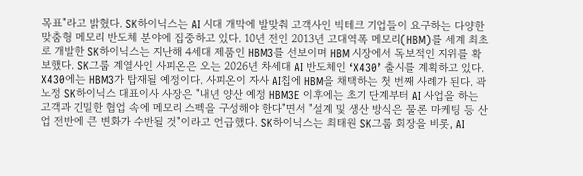목표"라고 밝혔다. SK하이닉스는 AI 시대 개막에 발맞춰 고객사인 빅테크 기업들이 요구하는 다양한 맞춤형 메모리 반도체 분야에 집중하고 있다. 10년 전인 2013년 고대역폭 메모리(HBM)를 세계 최초로 개발한 SK하이닉스는 지난해 4세대 제품인 HBM3를 선보이며 HBM 시장에서 독보적인 지위를 확보했다. SK그룹 계열사인 사피온은 오는 2026년 차세대 AI 반도체인 ‘X430’ 출시를 계획하고 있다. X430에는 HBM3가 탑재될 예정이다. 사피온이 자사 AI칩에 HBM을 채택하는 첫 번째 사례가 된다. 곽노정 SK하이닉스 대표이사 사장은 "내년 양산 예정 HBM3E 이후에는 초기 단계부터 AI 사업을 하는 고객과 긴밀한 협업 속에 메모리 스펙을 구성해야 한다"면서 "설계 및 생산 방식은 물론 마케팅 등 산업 전반에 큰 변화가 수반될 것"이라고 언급했다. SK하이닉스는 최태원 SK그룹 회장을 비롯, AI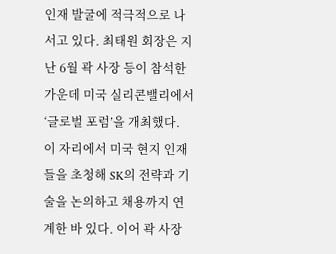인재 발굴에 적극적으로 나서고 있다. 최태원 회장은 지난 6월 곽 사장 등이 참석한 가운데 미국 실리콘밸리에서 ‘글로벌 포럼’을 개최했다. 이 자리에서 미국 현지 인재들을 초청해 SK의 전략과 기술을 논의하고 채용까지 연계한 바 있다. 이어 곽 사장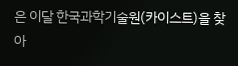은 이달 한국과학기술원(카이스트)을 찾아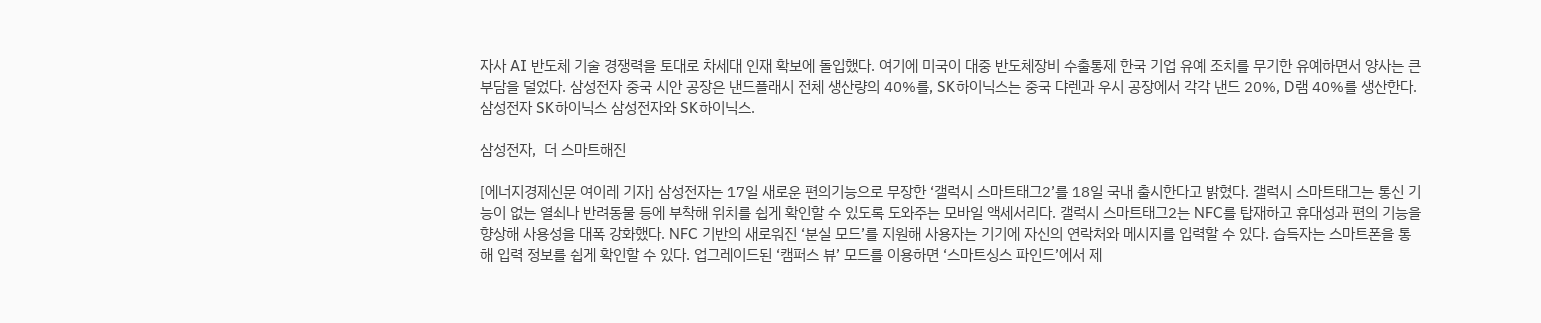자사 AI 반도체 기술 경쟁력을 토대로 차세대 인재 확보에 돌입했다. 여기에 미국이 대중 반도체장비 수출통제 한국 기업 유예 조치를 무기한 유예하면서 양사는 큰 부담을 덜었다. 삼성전자 중국 시안 공장은 낸드플래시 전체 생산량의 40%를, SK하이닉스는 중국 댜렌과 우시 공장에서 각각 낸드 20%, D램 40%를 생산한다.삼성전자 SK하이닉스 삼성전자와 SK하이닉스.

삼성전자,  더 스마트해진

[에너지경제신문 여이레 기자] 삼성전자는 17일 새로운 편의기능으로 무장한 ‘갤럭시 스마트태그2’를 18일 국내 출시한다고 밝혔다. 갤럭시 스마트태그는 통신 기능이 없는 열쇠나 반려동물 등에 부착해 위치를 쉽게 확인할 수 있도록 도와주는 모바일 액세서리다. 갤럭시 스마트태그2는 NFC를 탑재하고 휴대성과 편의 기능을 향상해 사용성을 대폭 강화했다. NFC 기반의 새로워진 ‘분실 모드’를 지원해 사용자는 기기에 자신의 연락처와 메시지를 입력할 수 있다. 습득자는 스마트폰을 통해 입력 정보를 쉽게 확인할 수 있다. 업그레이드된 ‘캠퍼스 뷰’ 모드를 이용하면 ‘스마트싱스 파인드’에서 제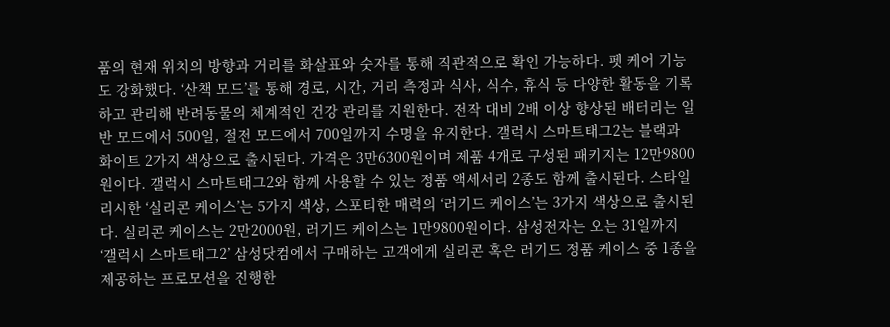품의 현재 위치의 방향과 거리를 화살표와 숫자를 통해 직관적으로 확인 가능하다. 펫 케어 기능도 강화했다. ‘산책 모드’를 통해 경로, 시간, 거리 측정과 식사, 식수, 휴식 등 다양한 활동을 기록하고 관리해 반려동물의 체계적인 건강 관리를 지원한다. 전작 대비 2배 이상 향상된 배터리는 일반 모드에서 500일, 절전 모드에서 700일까지 수명을 유지한다. 갤럭시 스마트태그2는 블랙과 화이트 2가지 색상으로 출시된다. 가격은 3만6300원이며 제품 4개로 구성된 패키지는 12만9800원이다. 갤럭시 스마트태그2와 함께 사용할 수 있는 정품 액세서리 2종도 함께 출시된다. 스타일리시한 ‘실리콘 케이스’는 5가지 색상, 스포티한 매력의 ‘러기드 케이스’는 3가지 색상으로 출시된다. 실리콘 케이스는 2만2000원, 러기드 케이스는 1만9800원이다. 삼성전자는 오는 31일까지 ‘갤럭시 스마트태그2’ 삼성닷컴에서 구매하는 고객에게 실리콘 혹은 러기드 정품 케이스 중 1종을 제공하는 프로모션을 진행한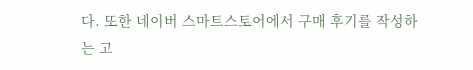다. 또한 네이버 스마트스토어에서 구매 후기를 작성하는 고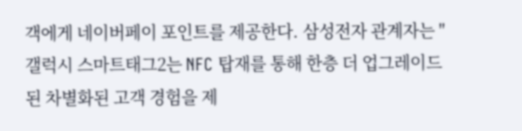객에게 네이버페이 포인트를 제공한다. 삼성전자 관계자는 "갤럭시 스마트태그2는 NFC 탑재를 통해 한층 더 업그레이드 된 차별화된 고객 경험을 제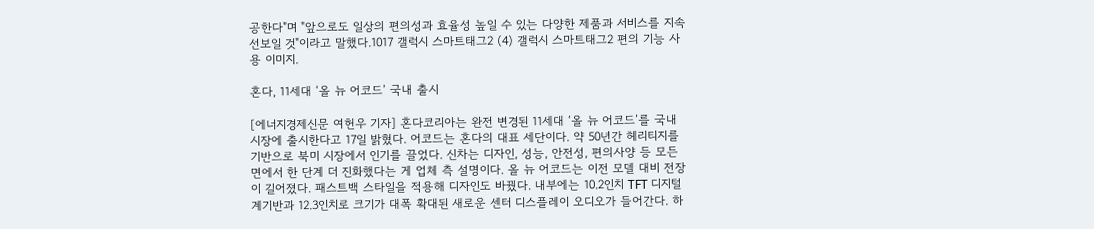공한다"며 "앞으로도 일상의 편의성과 효율성 높일 수 있는 다양한 제품과 서비스를 지속 선보일 것"이라고 말했다.1017 갤럭시 스마트태그2 (4) 갤럭시 스마트태그2 편의 기능 사용 이미지.

혼다, 11세대 ‘올 뉴 어코드’ 국내 출시

[에너지경제신문 여헌우 기자] 혼다코리아는 완전 변경된 11세대 ‘올 뉴 어코드’를 국내 시장에 출시한다고 17일 밝혔다. 어코드는 혼다의 대표 세단이다. 약 50년간 헤리티지를 기반으로 북미 시장에서 인기를 끌었다. 신차는 디자인, 성능, 안전성, 편의사양 등 모든 면에서 한 단계 더 진화했다는 게 업체 측 설명이다. 올 뉴 어코드는 이전 모델 대비 전장이 길어졌다. 패스트백 스타일을 적용해 디자인도 바꿨다. 내부에는 10.2인치 TFT 디지털 계기반과 12.3인치로 크기가 대폭 확대된 새로운 센터 디스플레이 오디오가 들어간다. 하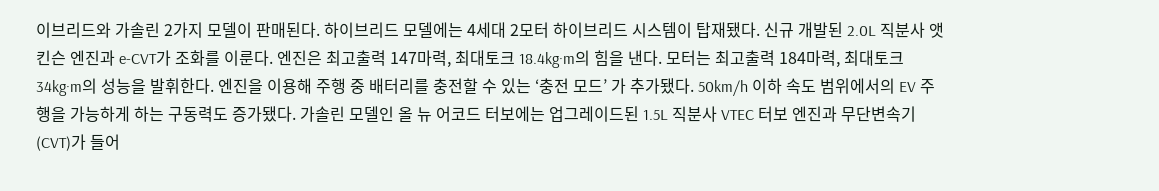이브리드와 가솔린 2가지 모델이 판매된다. 하이브리드 모델에는 4세대 2모터 하이브리드 시스템이 탑재됐다. 신규 개발된 2.0L 직분사 앳킨슨 엔진과 e-CVT가 조화를 이룬다. 엔진은 최고출력 147마력, 최대토크 18.4kg·m의 힘을 낸다. 모터는 최고출력 184마력, 최대토크 34kg·m의 성능을 발휘한다. 엔진을 이용해 주행 중 배터리를 충전할 수 있는 ‘충전 모드’ 가 추가됐다. 50km/h 이하 속도 범위에서의 EV 주행을 가능하게 하는 구동력도 증가됐다. 가솔린 모델인 올 뉴 어코드 터보에는 업그레이드된 1.5L 직분사 VTEC 터보 엔진과 무단변속기(CVT)가 들어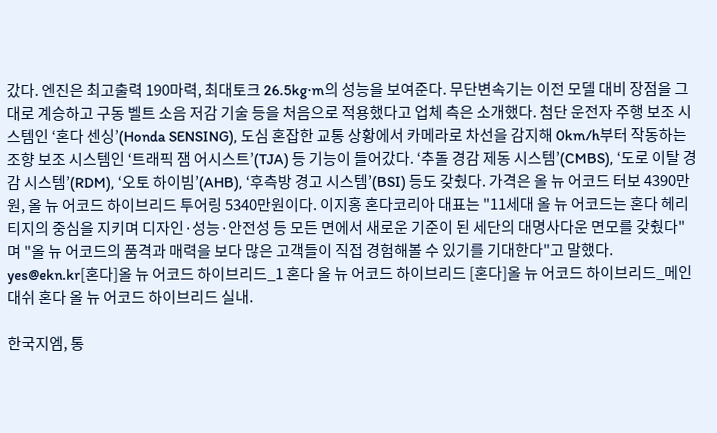갔다. 엔진은 최고출력 190마력, 최대토크 26.5kg·m의 성능을 보여준다. 무단변속기는 이전 모델 대비 장점을 그대로 계승하고 구동 벨트 소음 저감 기술 등을 처음으로 적용했다고 업체 측은 소개했다. 첨단 운전자 주행 보조 시스템인 ‘혼다 센싱’(Honda SENSING), 도심 혼잡한 교통 상황에서 카메라로 차선을 감지해 0km/h부터 작동하는 조향 보조 시스템인 ‘트래픽 잼 어시스트’(TJA) 등 기능이 들어갔다. ‘추돌 경감 제동 시스템’(CMBS), ‘도로 이탈 경감 시스템’(RDM), ‘오토 하이빔’(AHB), ‘후측방 경고 시스템’(BSI) 등도 갖췄다. 가격은 올 뉴 어코드 터보 4390만원, 올 뉴 어코드 하이브리드 투어링 5340만원이다. 이지홍 혼다코리아 대표는 "11세대 올 뉴 어코드는 혼다 헤리티지의 중심을 지키며 디자인·성능·안전성 등 모든 면에서 새로운 기준이 된 세단의 대명사다운 면모를 갖췄다"며 "올 뉴 어코드의 품격과 매력을 보다 많은 고객들이 직접 경험해볼 수 있기를 기대한다"고 말했다. yes@ekn.kr[혼다]올 뉴 어코드 하이브리드_1 혼다 올 뉴 어코드 하이브리드 [혼다]올 뉴 어코드 하이브리드_메인대쉬 혼다 올 뉴 어코드 하이브리드 실내.

한국지엠, 통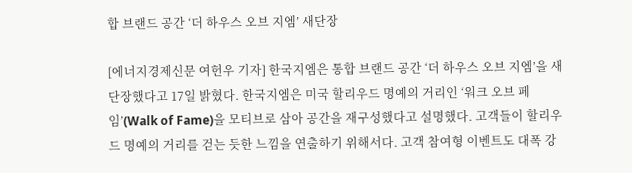합 브랜드 공간 ‘더 하우스 오브 지엠’ 새단장

[에너지경제신문 여헌우 기자] 한국지엠은 통합 브랜드 공간 ‘더 하우스 오브 지엠’을 새단장했다고 17일 밝혔다. 한국지엠은 미국 할리우드 명예의 거리인 ‘워크 오브 페임’(Walk of Fame)을 모티브로 삼아 공간을 재구성했다고 설명했다. 고객들이 할리우드 명예의 거리를 걷는 듯한 느낌을 연출하기 위해서다. 고객 참여형 이벤트도 대폭 강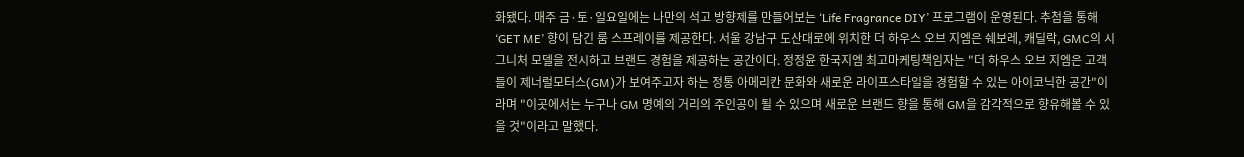화됐다. 매주 금·토·일요일에는 나만의 석고 방향제를 만들어보는 ‘Life Fragrance DIY’ 프로그램이 운영된다. 추첨을 통해 ‘GET ME’ 향이 담긴 룸 스프레이를 제공한다. 서울 강남구 도산대로에 위치한 더 하우스 오브 지엠은 쉐보레, 캐딜락, GMC의 시그니처 모델을 전시하고 브랜드 경험을 제공하는 공간이다. 정정윤 한국지엠 최고마케팅책임자는 "더 하우스 오브 지엠은 고객들이 제너럴모터스(GM)가 보여주고자 하는 정통 아메리칸 문화와 새로운 라이프스타일을 경험할 수 있는 아이코닉한 공간"이라며 "이곳에서는 누구나 GM 명예의 거리의 주인공이 될 수 있으며 새로운 브랜드 향을 통해 GM을 감각적으로 향유해볼 수 있을 것"이라고 말했다.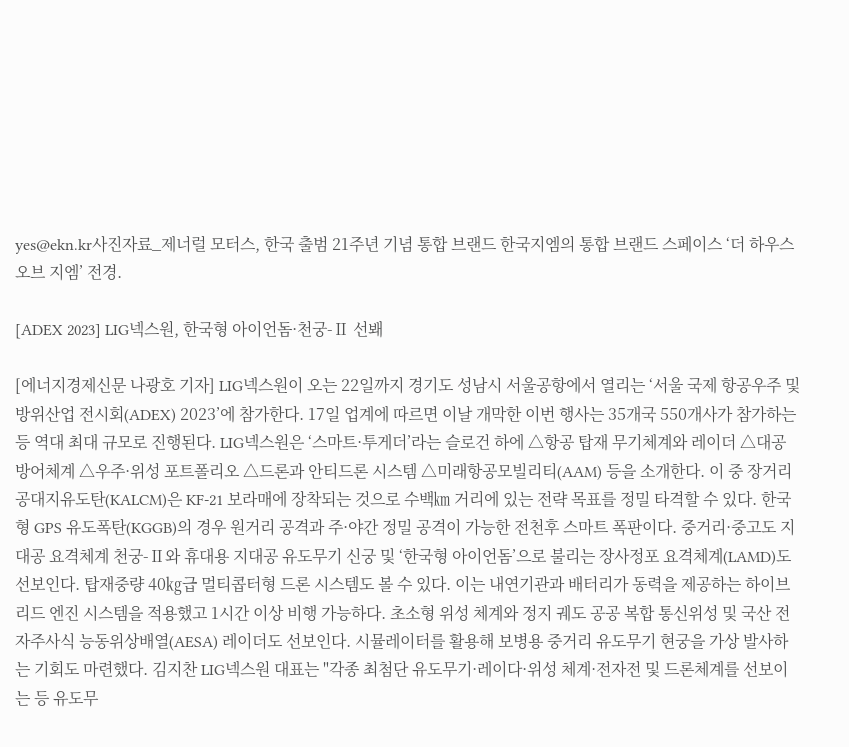yes@ekn.kr사진자료_제너럴 모터스, 한국 출범 21주년 기념 통합 브랜드 한국지엠의 통합 브랜드 스페이스 ‘더 하우스 오브 지엠’ 전경.

[ADEX 2023] LIG넥스원, 한국형 아이언돔·천궁-Ⅱ 선봬

[에너지경제신문 나광호 기자] LIG넥스원이 오는 22일까지 경기도 성남시 서울공항에서 열리는 ‘서울 국제 항공우주 및 방위산업 전시회(ADEX) 2023’에 참가한다. 17일 업계에 따르면 이날 개막한 이번 행사는 35개국 550개사가 참가하는 등 역대 최대 규모로 진행된다. LIG넥스원은 ‘스마트·투게더’라는 슬로건 하에 △항공 탑재 무기체계와 레이더 △대공 방어체계 △우주·위성 포트폴리오 △드론과 안티드론 시스템 △미래항공모빌리티(AAM) 등을 소개한다. 이 중 장거리공대지유도탄(KALCM)은 KF-21 보라매에 장착되는 것으로 수백㎞ 거리에 있는 전략 목표를 정밀 타격할 수 있다. 한국형 GPS 유도폭탄(KGGB)의 경우 원거리 공격과 주·야간 정밀 공격이 가능한 전천후 스마트 폭판이다. 중거리·중고도 지대공 요격체계 천궁-Ⅱ와 휴대용 지대공 유도무기 신궁 및 ‘한국형 아이언돔’으로 불리는 장사정포 요격체계(LAMD)도 선보인다. 탑재중량 40㎏급 멀티콥터형 드론 시스템도 볼 수 있다. 이는 내연기관과 배터리가 동력을 제공하는 하이브리드 엔진 시스템을 적용했고 1시간 이상 비행 가능하다. 초소형 위성 체계와 정지 궤도 공공 복합 통신위성 및 국산 전자주사식 능동위상배열(AESA) 레이더도 선보인다. 시뮬레이터를 활용해 보병용 중거리 유도무기 현궁을 가상 발사하는 기회도 마련했다. 김지찬 LIG넥스원 대표는 "각종 최첨단 유도무기·레이다·위성 체계·전자전 및 드론체계를 선보이는 등 유도무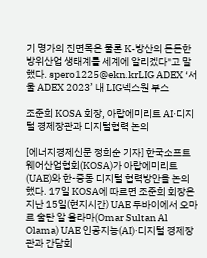기 명가의 진면목은 물론 K-방산의 든든한 방위산업 생태계를 세계에 알리겠다"고 말했다. spero1225@ekn.krLIG ADEX ‘서울 ADEX 2023’ 내 LIG넥스원 부스

조준희 KOSA 회장, 아랍에미리트 AI·디지털 경제장관과 디지털협력 논의

[에너지경제신문 정희순 기자] 한국소프트웨어산업협회(KOSA)가 아랍에미리트(UAE)와 한-중동 디지털 협력방안을 논의했다. 17일 KOSA에 따르면 조준희 회장은 지난 15일(현지시간) UAE 두바이에서 오마르 술탄 알 올라마(Omar Sultan Al Olama) UAE 인공지능(AI)·디지털 경제장관과 간담회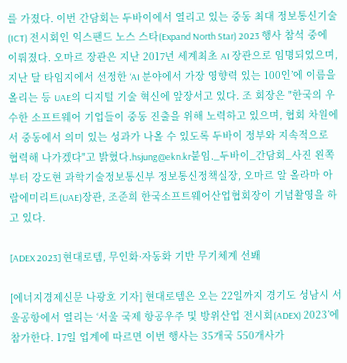를 가졌다. 이번 간담회는 두바이에서 열리고 있는 중동 최대 정보통신기술(ICT) 전시회인 익스팬드 노스 스타(Expand North Star) 2023 행사 참석 중에 이뤄졌다. 오마르 장관은 지난 2017년 세계최초 AI 장관으로 임명되었으며, 지난 달 타임지에서 선정한 ‘AI 분야에서 가장 영향력 있는 100인’에 이름을 올리는 등 UAE의 디지털 기술 혁신에 앞장서고 있다. 조 회장은 "한국의 우수한 소프트웨어 기업들이 중동 진출을 위해 노력하고 있으며, 협회 차원에서 중동에서 의미 있는 성과가 나올 수 있도록 두바이 정부와 지속적으로 협력해 나가겠다"고 밝혔다.hsjung@ekn.kr붙임._두바이_간담회_사진 왼쪽부터 강도현 과학기술정보통신부 정보통신정책실장, 오마르 알 올라마 아랍에미리트(UAE)장관, 조준희 한국소프트웨어산업협회장이 기념촬영을 하고 있다.

[ADEX 2023] 현대로템, 무인화·자동화 기반 무기체계 선봬

[에너지경제신문 나광호 기자] 현대로템은 오는 22일까지 경기도 성남시 서울공항에서 열리는 ‘서울 국제 항공우주 및 방위산업 전시회(ADEX) 2023’에 참가한다. 17일 업계에 따르면 이번 행사는 35개국 550개사가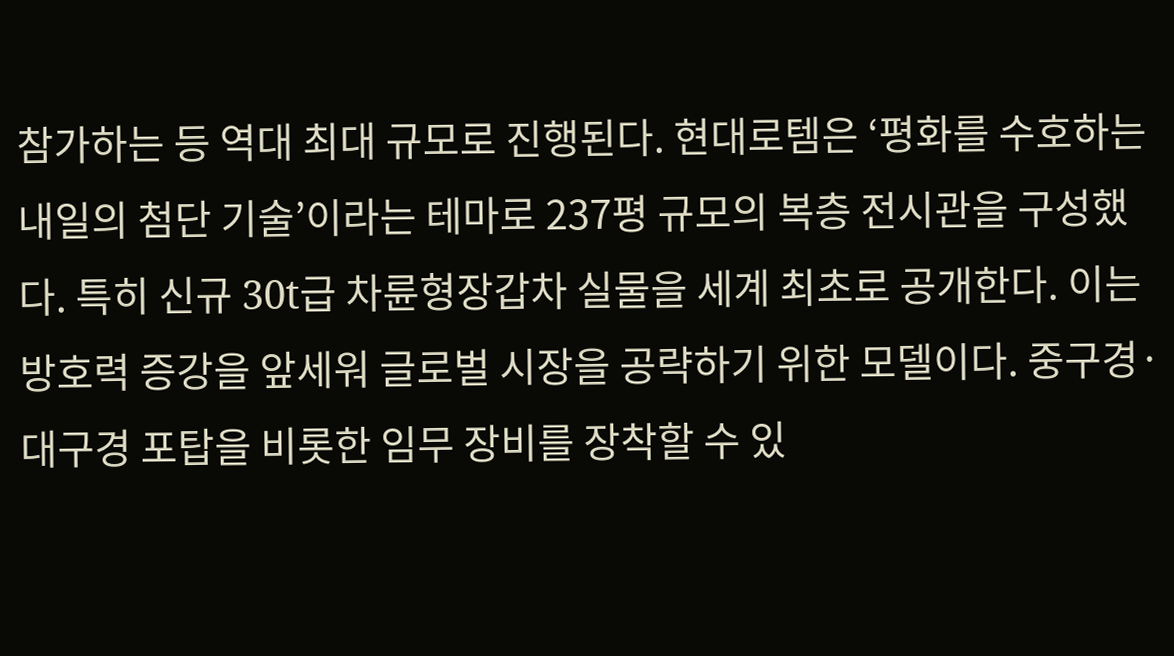참가하는 등 역대 최대 규모로 진행된다. 현대로템은 ‘평화를 수호하는 내일의 첨단 기술’이라는 테마로 237평 규모의 복층 전시관을 구성했다. 특히 신규 30t급 차륜형장갑차 실물을 세계 최초로 공개한다. 이는 방호력 증강을 앞세워 글로벌 시장을 공략하기 위한 모델이다. 중구경·대구경 포탑을 비롯한 임무 장비를 장착할 수 있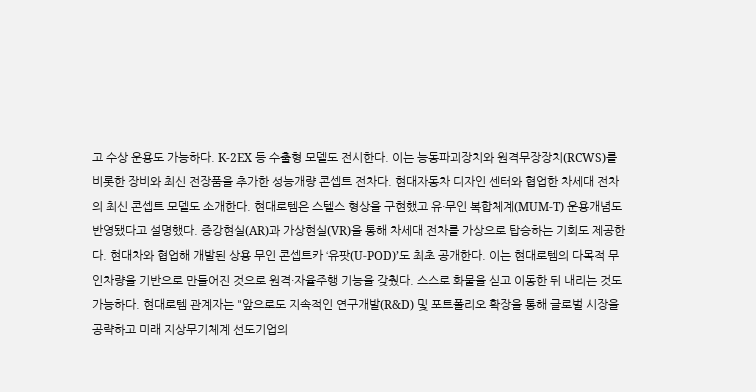고 수상 운용도 가능하다. K-2EX 등 수출형 모델도 전시한다. 이는 능동파괴장치와 원격무장장치(RCWS)를 비롯한 장비와 최신 전장품을 추가한 성능개량 콘셉트 전차다. 현대자동차 디자인 센터와 협업한 차세대 전차의 최신 콘셉트 모델도 소개한다. 현대로템은 스텔스 형상을 구현했고 유·무인 복합체계(MUM-T) 운용개념도 반영됐다고 설명했다. 증강현실(AR)과 가상현실(VR)을 통해 차세대 전차를 가상으로 탑승하는 기회도 제공한다. 현대차와 협업해 개발된 상용 무인 콘셉트카 ‘유팟(U-POD)’도 최초 공개한다. 이는 현대로템의 다목적 무인차량을 기반으로 만들어진 것으로 원격·자율주행 기능을 갖췄다. 스스로 화물을 싣고 이동한 뒤 내리는 것도 가능하다. 현대로템 관계자는 "앞으로도 지속적인 연구개발(R&D) 및 포트폴리오 확장을 통해 글로벌 시장을 공략하고 미래 지상무기체계 선도기업의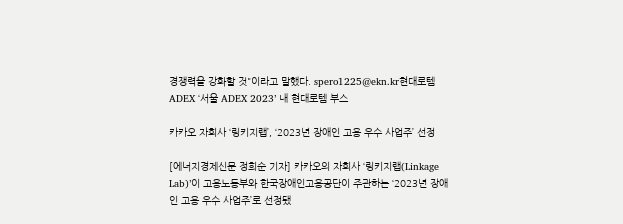경쟁력을 강화할 것"이라고 말했다. spero1225@ekn.kr현대로템 ADEX ‘서울 ADEX 2023’ 내 현대로템 부스

카카오 자회사 ‘링키지랩’, ‘2023년 장애인 고용 우수 사업주’ 선정

[에너지경제신문 정희순 기자] 카카오의 자회사 ‘링키지랩(Linkage Lab)’이 고용노동부와 한국장애인고용공단이 주관하는 ‘2023년 장애인 고용 우수 사업주’로 선정됐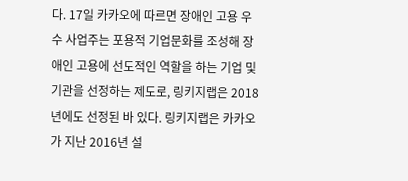다. 17일 카카오에 따르면 장애인 고용 우수 사업주는 포용적 기업문화를 조성해 장애인 고용에 선도적인 역할을 하는 기업 및 기관을 선정하는 제도로, 링키지랩은 2018년에도 선정된 바 있다. 링키지랩은 카카오가 지난 2016년 설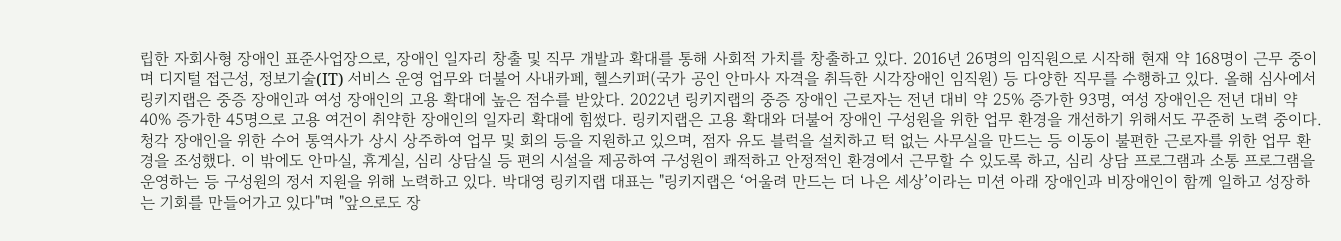립한 자회사형 장애인 표준사업장으로, 장애인 일자리 창출 및 직무 개발과 확대를 통해 사회적 가치를 창출하고 있다. 2016년 26명의 임직원으로 시작해 현재 약 168명이 근무 중이며 디지털 접근성, 정보기술(IT) 서비스 운영 업무와 더불어 사내카페, 헬스키퍼(국가 공인 안마사 자격을 취득한 시각장애인 임직원) 등 다양한 직무를 수행하고 있다. 올해 심사에서 링키지랩은 중증 장애인과 여성 장애인의 고용 확대에 높은 점수를 받았다. 2022년 링키지랩의 중증 장애인 근로자는 전년 대비 약 25% 증가한 93명, 여성 장애인은 전년 대비 약 40% 증가한 45명으로 고용 여건이 취약한 장애인의 일자리 확대에 힘썼다. 링키지랩은 고용 확대와 더불어 장애인 구성원을 위한 업무 환경을 개선하기 위해서도 꾸준히 노력 중이다. 청각 장애인을 위한 수어 통역사가 상시 상주하여 업무 및 회의 등을 지원하고 있으며, 점자 유도 블럭을 설치하고 턱 없는 사무실을 만드는 등 이동이 불편한 근로자를 위한 업무 환경을 조성했다. 이 밖에도 안마실, 휴게실, 심리 상담실 등 편의 시설을 제공하여 구성원이 쾌적하고 안정적인 환경에서 근무할 수 있도록 하고, 심리 상담 프로그램과 소통 프로그램을 운영하는 등 구성원의 정서 지원을 위해 노력하고 있다. 박대영 링키지랩 대표는 "링키지랩은 ‘어울려 만드는 더 나은 세상’이라는 미션 아래 장애인과 비장애인이 함께 일하고 성장하는 기회를 만들어가고 있다"며 "앞으로도 장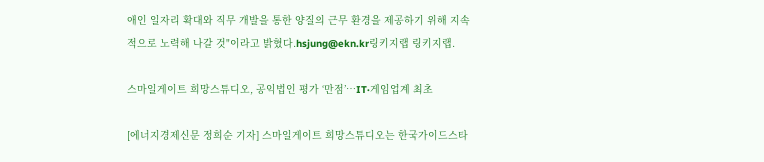애인 일자리 확대와 직무 개발을 통한 양질의 근무 환경을 제공하기 위해 지속적으로 노력해 나갈 것"이라고 밝혔다.hsjung@ekn.kr링키지랩 링키지랩.

스마일게이트 희망스튜디오, 공익법인 평가 ‘만점’…IT·게임업계 최초

[에너지경제신문 정희순 기자] 스마일게이트 희망스튜디오는 한국가이드스타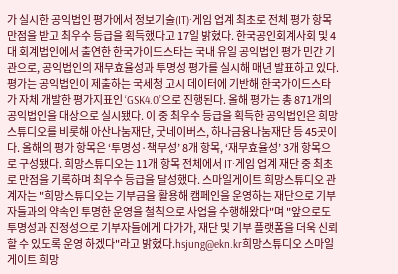가 실시한 공익법인 평가에서 정보기술(IT)·게임 업계 최초로 전체 평가 항목 만점을 받고 최우수 등급을 획득했다고 17일 밝혔다. 한국공인회계사회 및 4대 회계법인에서 출연한 한국가이드스타는 국내 유일 공익법인 평가 민간 기관으로, 공익법인의 재무효율성과 투명성 평가를 실시해 매년 발표하고 있다. 평가는 공익법인이 제출하는 국세청 고시 데이터에 기반해 한국가이드스타가 자체 개발한 평가지표인 ‘GSK4.0’으로 진행된다. 올해 평가는 총 871개의 공익법인을 대상으로 실시됐다. 이 중 최우수 등급을 획득한 공익법인은 희망스튜디오를 비롯해 아산나눔재단, 굿네이버스, 하나금융나눔재단 등 45곳이다. 올해의 평가 항목은 ‘투명성·책무성’ 8개 항목, ‘재무효율성’ 3개 항목으로 구성됐다. 희망스튜디오는 11개 항목 전체에서 IT·게임 업계 재단 중 최초로 만점을 기록하며 최우수 등급을 달성했다. 스마일게이트 희망스튜디오 관계자는 "희망스튜디오는 기부금을 활용해 캠페인을 운영하는 재단으로 기부자들과의 약속인 투명한 운영을 철칙으로 사업을 수행해왔다"며 "앞으로도 투명성과 진정성으로 기부자들에게 다가가, 재단 및 기부 플랫폼을 더욱 신뢰할 수 있도록 운영 하겠다"라고 밝혔다.hsjung@ekn.kr희망스튜디오 스마일게이트 희망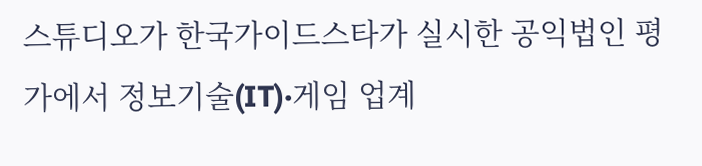스튜디오가 한국가이드스타가 실시한 공익법인 평가에서 정보기술(IT)·게임 업계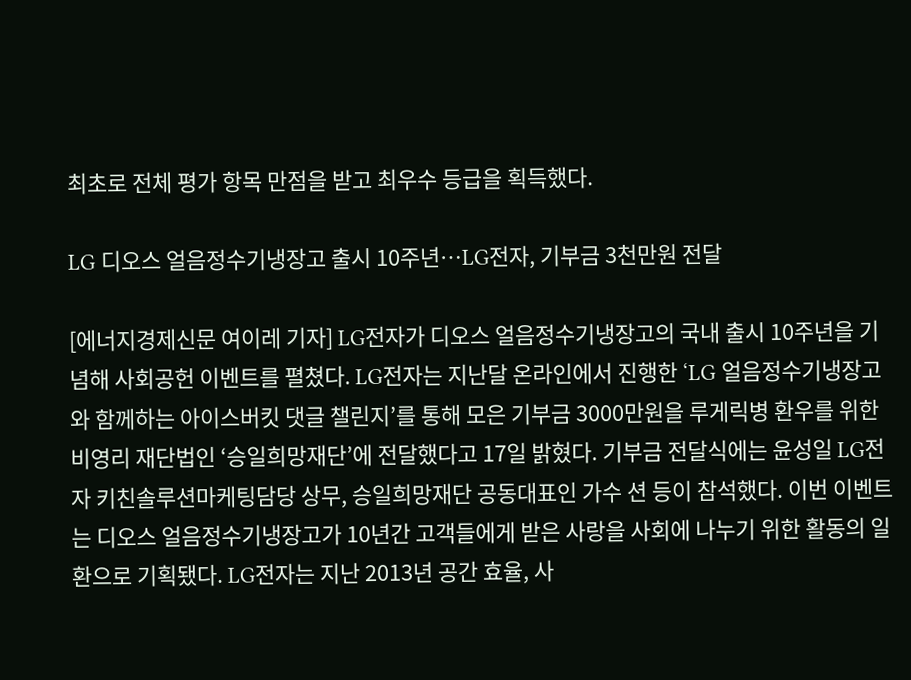최초로 전체 평가 항목 만점을 받고 최우수 등급을 획득했다.

LG 디오스 얼음정수기냉장고 출시 10주년…LG전자, 기부금 3천만원 전달

[에너지경제신문 여이레 기자] LG전자가 디오스 얼음정수기냉장고의 국내 출시 10주년을 기념해 사회공헌 이벤트를 펼쳤다. LG전자는 지난달 온라인에서 진행한 ‘LG 얼음정수기냉장고와 함께하는 아이스버킷 댓글 챌린지’를 통해 모은 기부금 3000만원을 루게릭병 환우를 위한 비영리 재단법인 ‘승일희망재단’에 전달했다고 17일 밝혔다. 기부금 전달식에는 윤성일 LG전자 키친솔루션마케팅담당 상무, 승일희망재단 공동대표인 가수 션 등이 참석했다. 이번 이벤트는 디오스 얼음정수기냉장고가 10년간 고객들에게 받은 사랑을 사회에 나누기 위한 활동의 일환으로 기획됐다. LG전자는 지난 2013년 공간 효율, 사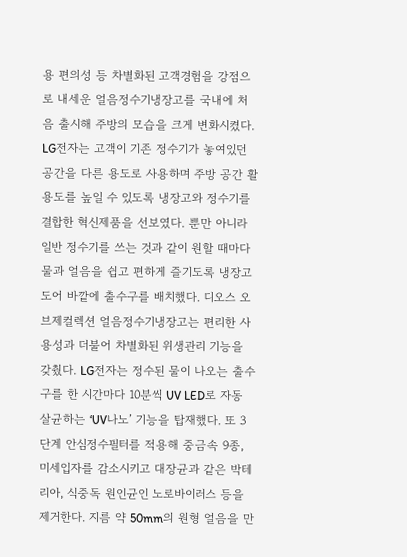용 편의성 등 차별화된 고객경험을 강점으로 내세운 얼음정수기냉장고를 국내에 처음 출시해 주방의 모습을 크게 변화시켰다. LG전자는 고객이 기존 정수기가 놓여있던 공간을 다른 용도로 사용하며 주방 공간 활용도를 높일 수 있도록 냉장고와 정수기를 결합한 혁신제품을 선보였다. 뿐만 아니라 일반 정수기를 쓰는 것과 같이 원할 때마다 물과 얼음을 쉽고 편하게 즐기도록 냉장고 도어 바깥에 출수구를 배치했다. 디오스 오브제컬렉션 얼음정수기냉장고는 편리한 사용성과 더불어 차별화된 위생관리 기능을 갖췄다. LG전자는 정수된 물이 나오는 출수구를 한 시간마다 10분씩 UV LED로 자동 살균하는 ‘UV나노’ 기능을 탑재했다. 또 3단계 안심정수필터를 적용해 중금속 9종, 미세입자를 감소시키고 대장균과 같은 박테리아, 식중독 원인균인 노로바이러스 등을 제거한다. 지름 약 50mm의 원형 얼음을 만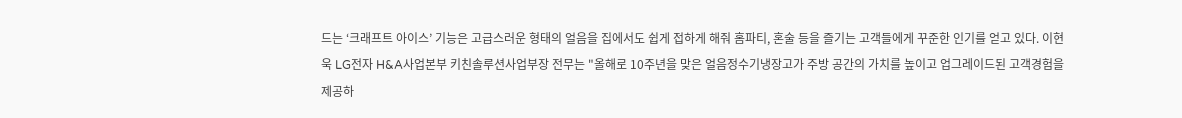드는 ‘크래프트 아이스’ 기능은 고급스러운 형태의 얼음을 집에서도 쉽게 접하게 해줘 홈파티, 혼술 등을 즐기는 고객들에게 꾸준한 인기를 얻고 있다. 이현욱 LG전자 H&A사업본부 키친솔루션사업부장 전무는 "올해로 10주년을 맞은 얼음정수기냉장고가 주방 공간의 가치를 높이고 업그레이드된 고객경험을 제공하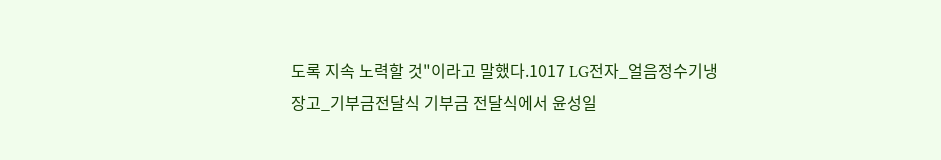도록 지속 노력할 것"이라고 말했다.1017 LG전자_얼음정수기냉장고_기부금전달식 기부금 전달식에서 윤성일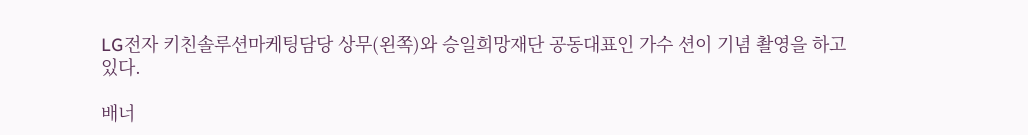LG전자 키친솔루션마케팅담당 상무(왼쪽)와 승일희망재단 공동대표인 가수 션이 기념 촬영을 하고 있다.

배너